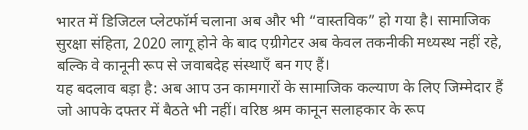भारत में डिजिटल प्लेटफॉर्म चलाना अब और भी “वास्तविक” हो गया है। सामाजिक सुरक्षा संहिता, 2020 लागू होने के बाद एग्रीगेटर अब केवल तकनीकी मध्यस्थ नहीं रहे, बल्कि वे कानूनी रूप से जवाबदेह संस्थाएँ बन गए हैं।
यह बदलाव बड़ा है: अब आप उन कामगारों के सामाजिक कल्याण के लिए जिम्मेदार हैं जो आपके दफ्तर में बैठते भी नहीं। वरिष्ठ श्रम कानून सलाहकार के रूप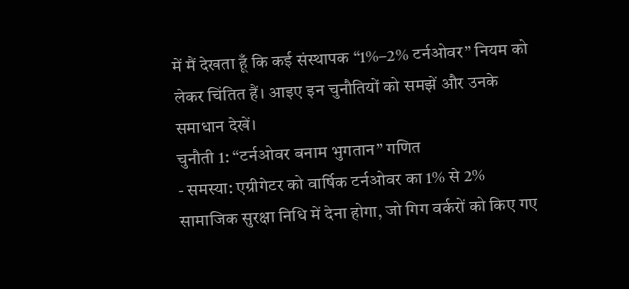में मैं देखता हूँ कि कई संस्थापक “1%–2% टर्नओवर” नियम को लेकर चिंतित हैं। आइए इन चुनौतियों को समझें और उनके समाधान देखें।
चुनौती 1: “टर्नओवर बनाम भुगतान” गणित
- समस्या: एग्रीगेटर को वार्षिक टर्नओवर का 1% से 2% सामाजिक सुरक्षा निधि में देना होगा, जो गिग वर्करों को किए गए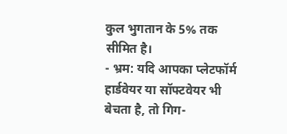कुल भुगतान के 5% तक सीमित है।
- भ्रम: यदि आपका प्लेटफॉर्म हार्डवेयर या सॉफ्टवेयर भी बेचता है, तो गिग-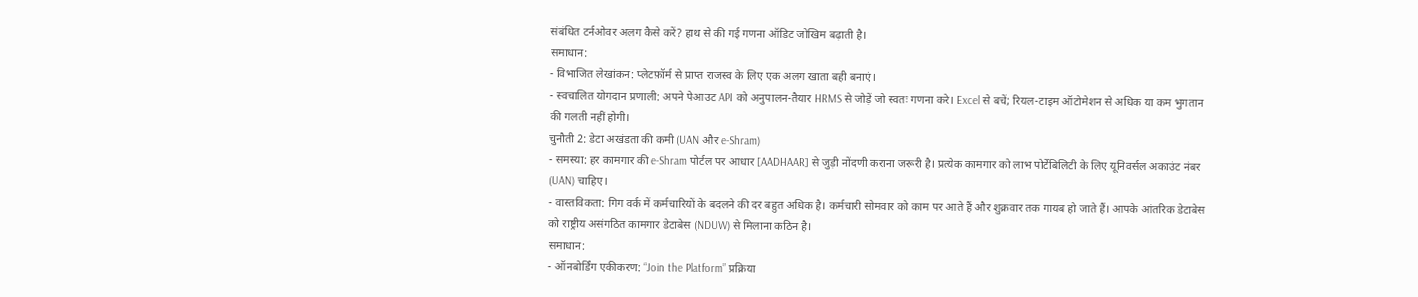संबंधित टर्नओवर अलग कैसे करें? हाथ से की गई गणना ऑडिट जोखिम बढ़ाती है।
समाधान:
- विभाजित लेखांकन: प्लेटफ़ॉर्म से प्राप्त राजस्व के लिए एक अलग खाता बही बनाएं।
- स्वचालित योगदान प्रणाली: अपने पेआउट API को अनुपालन-तैयार HRMS से जोड़ें जो स्वतः गणना करे। Excel से बचें; रियल-टाइम ऑटोमेशन से अधिक या कम भुगतान की गलती नहीं होगी।
चुनौती 2: डेटा अखंडता की कमी (UAN और e-Shram)
- समस्या: हर कामगार की e-Shram पोर्टल पर आधार [AADHAAR] से जुड़ी नोंदणी कराना जरूरी है। प्रत्येक कामगार को लाभ पोर्टेबिलिटी के लिए यूनिवर्सल अकाउंट नंबर (UAN) चाहिए।
- वास्तविकता: गिग वर्क में कर्मचारियों के बदलने की दर बहुत अधिक है। कर्मचारी सोमवार को काम पर आते हैं और शुक्रवार तक गायब हो जाते हैं। आपके आंतरिक डेटाबेस को राष्ट्रीय असंगठित कामगार डेटाबेस (NDUW) से मिलाना कठिन है।
समाधान:
- ऑनबोर्डिंग एकीकरण: “Join the Platform” प्रक्रिया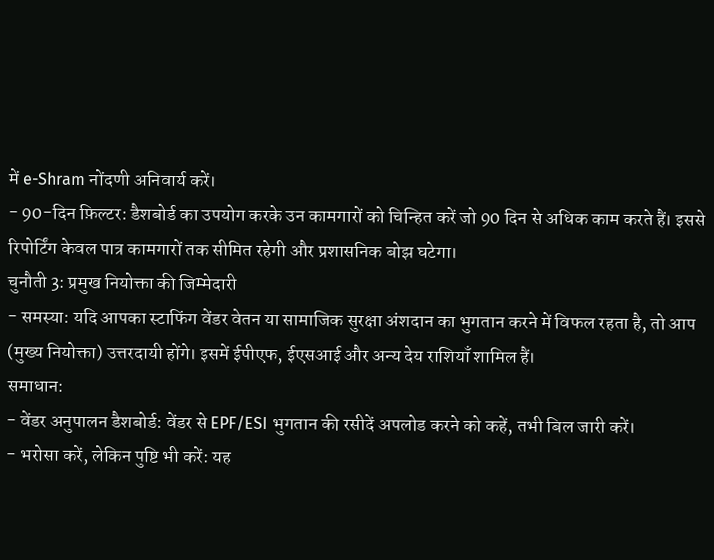में e-Shram नोंदणी अनिवार्य करें।
- 90-दिन फ़िल्टर: डैशबोर्ड का उपयोग करके उन कामगारों को चिन्हित करें जो 90 दिन से अधिक काम करते हैं। इससे रिपोर्टिंग केवल पात्र कामगारों तक सीमित रहेगी और प्रशासनिक बोझ घटेगा।
चुनौती 3: प्रमुख नियोक्ता की जिम्मेदारी
- समस्या: यदि आपका स्टाफिंग वेंडर वेतन या सामाजिक सुरक्षा अंशदान का भुगतान करने में विफल रहता है, तो आप (मुख्य नियोक्ता) उत्तरदायी होंगे। इसमें ईपीएफ, ईएसआई और अन्य देय राशियाँ शामिल हैं।
समाधान:
- वेंडर अनुपालन डैशबोर्ड: वेंडर से EPF/ESI भुगतान की रसीदें अपलोड करने को कहें, तभी बिल जारी करें।
- भरोसा करें, लेकिन पुष्टि भी करें: यह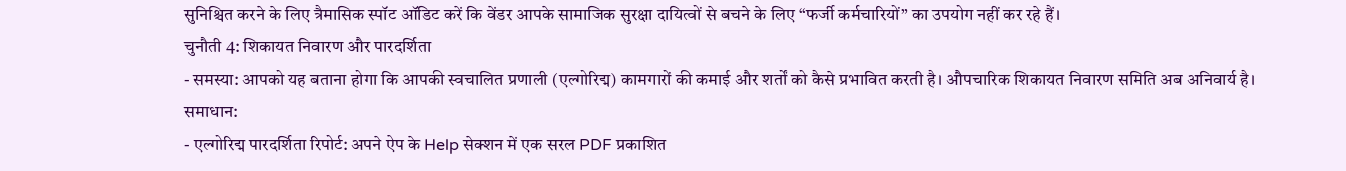सुनिश्चित करने के लिए त्रैमासिक स्पॉट ऑडिट करें कि वेंडर आपके सामाजिक सुरक्षा दायित्वों से बचने के लिए “फर्जी कर्मचारियों” का उपयोग नहीं कर रहे हैं।
चुनौती 4: शिकायत निवारण और पारदर्शिता
- समस्या: आपको यह बताना होगा कि आपकी स्वचालित प्रणाली (एल्गोरिद्म) कामगारों की कमाई और शर्तों को कैसे प्रभावित करती है। औपचारिक शिकायत निवारण समिति अब अनिवार्य है।
समाधान:
- एल्गोरिद्म पारदर्शिता रिपोर्ट: अपने ऐप के Help सेक्शन में एक सरल PDF प्रकाशित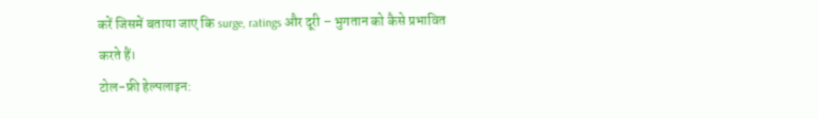करें जिसमें बताया जाए कि surge, ratings और दूरी – भुगतान को कैसे प्रभावित करते हैं।
टोल-फ्री हेल्पलाइन: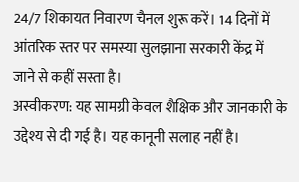24/7 शिकायत निवारण चैनल शुरू करें। 14 दिनों में आंतरिक स्तर पर समस्या सुलझाना सरकारी केंद्र में जाने से कहीं सस्ता है।
अस्वीकरण: यह सामग्री केवल शैक्षिक और जानकारी के उद्देश्य से दी गई है। यह कानूनी सलाह नहीं है।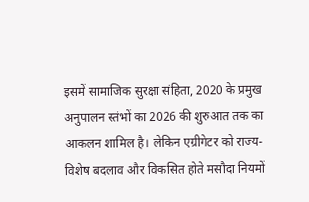इसमें सामाजिक सुरक्षा संहिता, 2020 के प्रमुख अनुपालन स्तंभों का 2026 की शुरुआत तक का आकलन शामिल है। लेकिन एग्रीगेटर को राज्य-विशेष बदलाव और विकसित होते मसौदा नियमों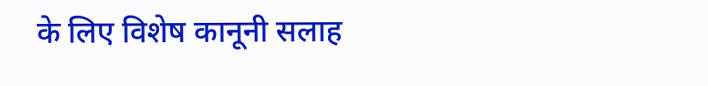के लिए विशेष कानूनी सलाह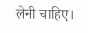लेनी चाहिए।